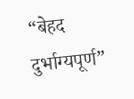“बेहद दुर्भाग्यपूर्ण”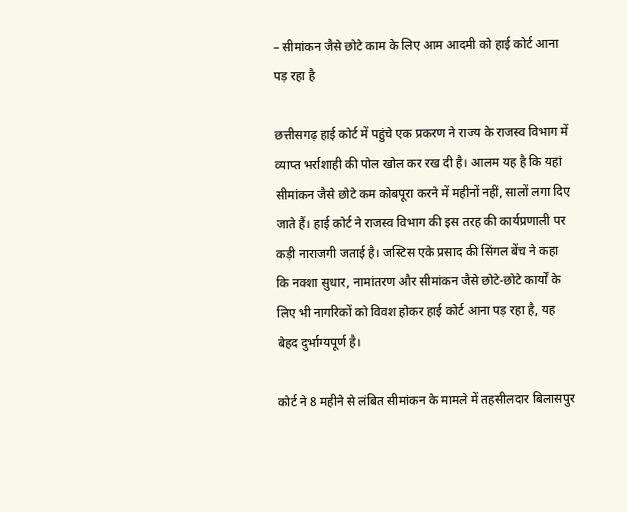– सीमांकन जैसे छोटे काम के लिए आम आदमी को हाई कोर्ट आना पड़ रहा है

छत्तीसगढ़ हाई कोर्ट में पहुंचे एक प्रकरण ने राज्य के राजस्व विभाग में व्याप्त भर्राशाही की पोल खोल कर रख दी है। आलम यह है कि यहां सीमांकन जैसे छोटे कम कोबपूरा करने में महीनों नहीं, सालों लगा दिए जाते हैं। हाई कोर्ट ने राजस्व विभाग की इस तरह की कार्यप्रणाली पर कड़ी नाराजगी जताई है। जस्टिस एके प्रसाद की सिंगल बेंच ने कहा कि नक्शा सुधार, नामांतरण और सीमांकन जैसे छोटे-छोटे कार्यों के लिए भी नागरिकों को विवश होकर हाई कोर्ट आना पड़ रहा है, यह बेहद दुर्भाग्यपूर्ण है।

कोर्ट ने 8 महीने से लंबित सीमांकन के मामले में तहसीलदार बिलासपुर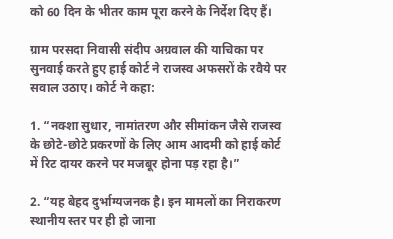को 60 दिन के भीतर काम पूरा करने के निर्देश दिए हैं।

ग्राम परसदा निवासी संदीप अग्रवाल की याचिका पर सुनवाई करते हुए हाई कोर्ट ने राजस्व अफसरों के रवैये पर सवाल उठाए। कोर्ट ने कहा:

1. “नक्शा सुधार, नामांतरण और सीमांकन जैसे राजस्व के छोटे-छोटे प्रकरणों के लिए आम आदमी को हाई कोर्ट में रिट दायर करने पर मजबूर होना पड़ रहा है।”

2. “यह बेहद दुर्भाग्यजनक है। इन मामलों का निराकरण स्थानीय स्तर पर ही हो जाना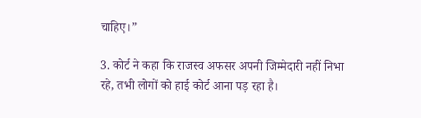चाहिए।”

3. कोर्ट ने कहा कि राजस्व अफसर अपनी जिम्मेदारी नहीं निभा रहे, तभी लोगों को हाई कोर्ट आना पड़ रहा है।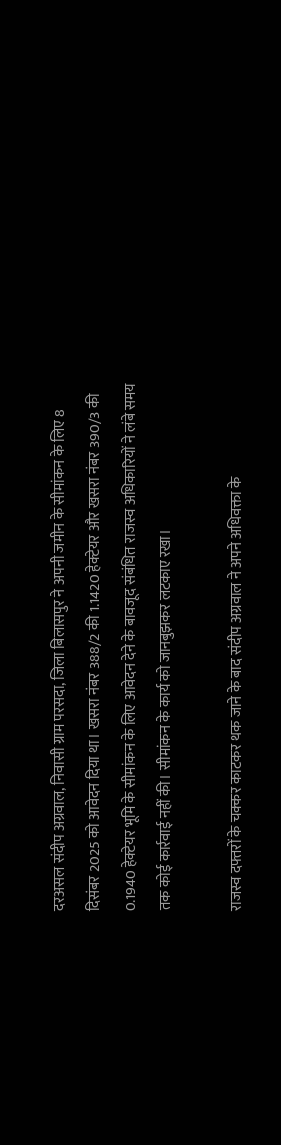दरअसल संदीप अग्रवाल, निवासी ग्राम परसदा, जिला बिलासपुर ने अपनी जमीन के सीमांकन के लिए 8 दिसंबर 2025 को आवेदन दिया था। खसरा नंबर 388/2 की 1.1420 हेक्टेयर और खसरा नंबर 390/3 की 0.1940 हेक्टेयर भूमि के सीमांकन के लिए आवेदन देने के बावजूद संबंधित राजस्व अधिकारियों ने लंबे समय तक कोई कार्रवाई नहीं की। सीमांकन के कार्य को जानबुझकर लटकाए रखा।

राजस्व दफ्तरों के चक्कर काटकर थक जाने के बाद संदीप अग्रवाल ने अपने अधिवक्ता के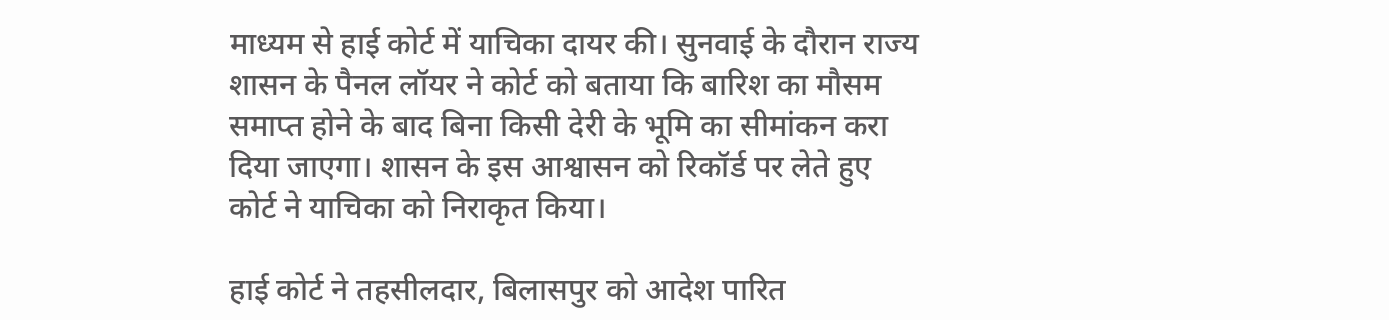माध्यम से हाई कोर्ट में याचिका दायर की। सुनवाई के दौरान राज्य शासन के पैनल लॉयर ने कोर्ट को बताया कि बारिश का मौसम समाप्त होने के बाद बिना किसी देरी के भूमि का सीमांकन करा दिया जाएगा। शासन के इस आश्वासन को रिकॉर्ड पर लेते हुए कोर्ट ने याचिका को निराकृत किया।

हाई कोर्ट ने तहसीलदार, बिलासपुर को आदेश पारित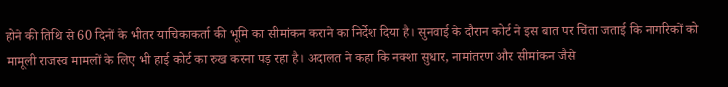होने की तिथि से 60 दिनों के भीतर याचिकाकर्ता की भूमि का सीमांकन कराने का निर्देश दिया है। सुनवाई के दौरान कोर्ट ने इस बात पर चिंता जताई कि नागरिकों को मामूली राजस्व मामलों के लिए भी हाई कोर्ट का रुख करना पड़ रहा है। अदालत ने कहा कि नक्शा सुधार, नामांतरण और सीमांकन जैसे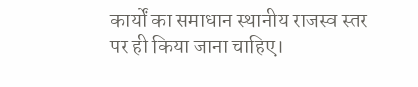कार्यों का समाधान स्थानीय राजस्व स्तर पर ही किया जाना चाहिए।